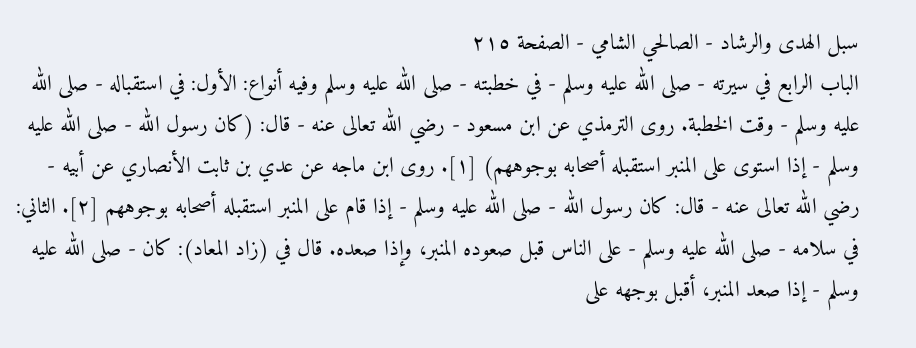سبل الهدى والرشاد - الصالحي الشامي - الصفحة ٢١٥
الباب الرابع في سيرته - صلى الله عليه وسلم - في خطبته - صلى الله عليه وسلم وفيه أنواع: الأول: في استقباله - صلى الله عليه وسلم - وقت الخطبة. روى الترمذي عن ابن مسعود - رضي الله تعالى عنه - قال: (كان رسول الله - صلى الله عليه وسلم - إذا استوى على المنبر استقبله أصحابه بوجوههم) [١]. روى ابن ماجه عن عدي بن ثابت الأنصاري عن أبيه - رضي الله تعالى عنه - قال: كان رسول الله - صلى الله عليه وسلم - إذا قام على المنبر استقبله أصحابه بوجوههم [٢]. الثاني: في سلامه - صلى الله عليه وسلم - على الناس قبل صعوده المنبر، وإذا صعده. قال في (زاد المعاد): كان - صلى الله عليه وسلم - إذا صعد المنبر، أقبل بوجهه على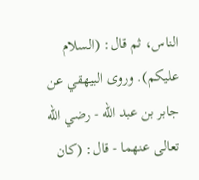الناس، ثم قال: (السلام عليكم). وروى البيهقي عن جابر بن عبد الله - رضي الله تعالى عنهما - قال: (كان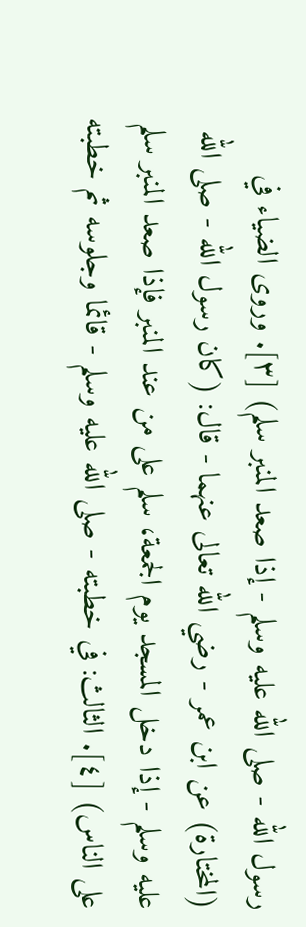رسول الله - صلى الله عليه وسلم - إذا صعد المنبر سلم) [٣]. وروى الضياء في (المختارة) عن ابن عمر - رضي الله تعالى عنهما - قال: (كان رسول الله - صلى الله عليه وسلم - إذا دخل المسجد يوم الجمعة، سلم على من عند المنبر فإذا صعد المنبر سلم على الناس) [٤]. الثالث: في خطبته - صلى الله عليه وسلم - قائما وجلوسه ثم خطبته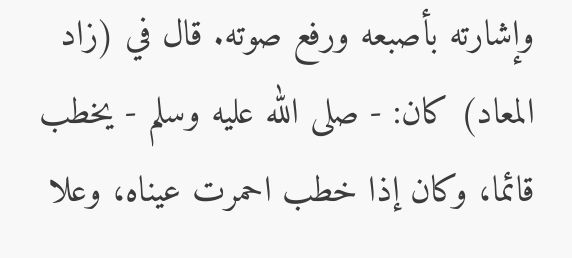وإشارته بأصبعه ورفع صوته. قال في (زاد المعاد) كان: - صلى الله عليه وسلم - يخطب قائما، وكان إذا خطب احمرت عيناه، وعلا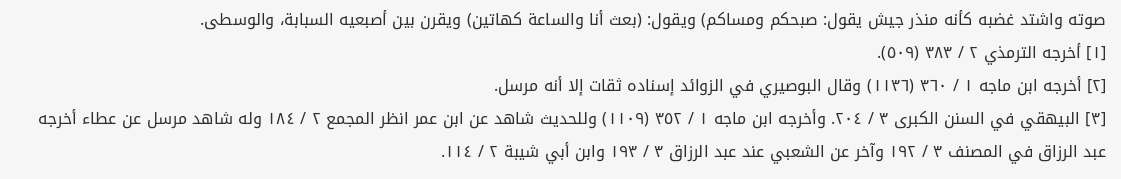صوته واشتد غضبه كأنه منذر جيش يقول: صبحكم ومساكم) ويقول: (بعث أنا والساعة كهاتين) ويقرن بين أصبعيه السبابة، والوسطى.
[١] أخرجه الترمذي ٢ / ٣٨٣ (٥٠٩).
[٢] أخرجه ابن ماجه ١ / ٣٦٠ (١١٣٦) وقال البوصيري في الزوائد إسناده ثقات إلا أنه مرسل.
[٣] البيهقي في السنن الكبرى ٣ / ٢٠٤. وأخرجه ابن ماجه ١ / ٣٥٢ (١١٠٩) وللحديث شاهد عن ابن عمر انظر المجمع ٢ / ١٨٤ وله شاهد مرسل عن عطاء أخرجه عبد الرزاق في المصنف ٣ / ١٩٢ وآخر عن الشعبي عند عبد الرزاق ٣ / ١٩٣ وابن أبي شيبة ٢ / ١١٤.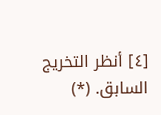[٤] أنظر التخريج السابق. (*)